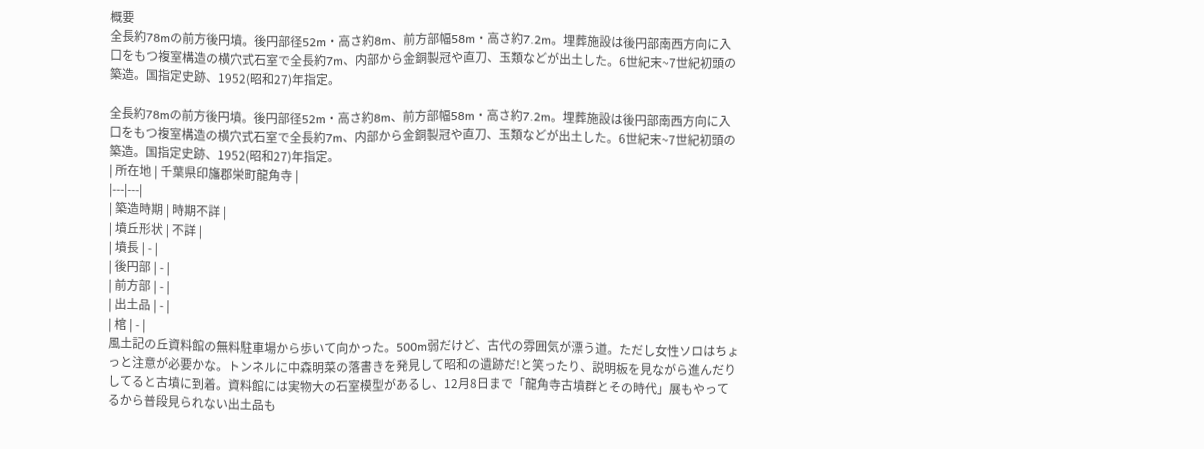概要
全長約78mの前方後円墳。後円部径52m・高さ約8m、前方部幅58m・高さ約7.2m。埋葬施設は後円部南西方向に入口をもつ複室構造の横穴式石室で全長約7m、内部から金銅製冠や直刀、玉類などが出土した。6世紀末~7世紀初頭の築造。国指定史跡、1952(昭和27)年指定。

全長約78mの前方後円墳。後円部径52m・高さ約8m、前方部幅58m・高さ約7.2m。埋葬施設は後円部南西方向に入口をもつ複室構造の横穴式石室で全長約7m、内部から金銅製冠や直刀、玉類などが出土した。6世紀末~7世紀初頭の築造。国指定史跡、1952(昭和27)年指定。
| 所在地 | 千葉県印旛郡栄町龍角寺 |
|---|---|
| 築造時期 | 時期不詳 |
| 墳丘形状 | 不詳 |
| 墳長 | - |
| 後円部 | - |
| 前方部 | - |
| 出土品 | - |
| 棺 | - |
風土記の丘資料館の無料駐車場から歩いて向かった。500m弱だけど、古代の雰囲気が漂う道。ただし女性ソロはちょっと注意が必要かな。トンネルに中森明菜の落書きを発見して昭和の遺跡だ!と笑ったり、説明板を見ながら進んだりしてると古墳に到着。資料館には実物大の石室模型があるし、12月8日まで「龍角寺古墳群とその時代」展もやってるから普段見られない出土品も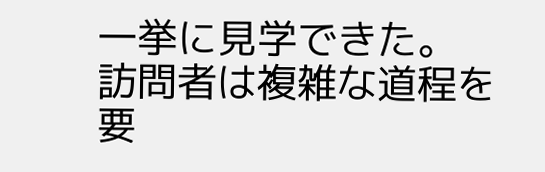一挙に見学できた。
訪問者は複雑な道程を要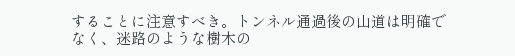することに注意すべき。トンネル通過後の山道は明確でなく、迷路のような樹木の